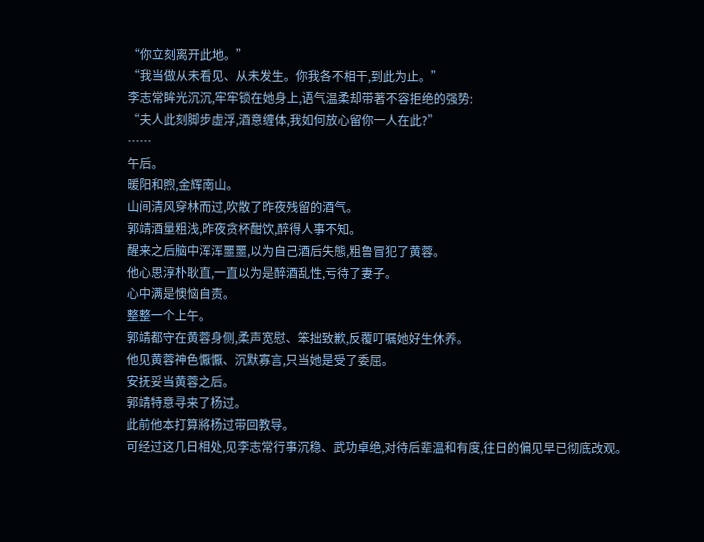“你立刻离开此地。”
“我当做从未看见、从未发生。你我各不相干,到此为止。”
李志常眸光沉沉,牢牢锁在她身上,语气温柔却带著不容拒绝的强势:
“夫人此刻脚步虚浮,酒意缠体,我如何放心留你一人在此?”
……
午后。
暖阳和煦,金辉南山。
山间清风穿林而过,吹散了昨夜残留的酒气。
郭靖酒量粗浅,昨夜贪杯酣饮,醉得人事不知。
醒来之后脑中浑浑噩噩,以为自己酒后失態,粗鲁冒犯了黄蓉。
他心思淳朴耿直,一直以为是醉酒乱性,亏待了妻子。
心中满是懊恼自责。
整整一个上午。
郭靖都守在黄蓉身侧,柔声宽慰、笨拙致歉,反覆叮嘱她好生休养。
他见黄蓉神色懨懨、沉默寡言,只当她是受了委屈。
安抚妥当黄蓉之后。
郭靖特意寻来了杨过。
此前他本打算將杨过带回教导。
可经过这几日相处,见李志常行事沉稳、武功卓绝,对待后辈温和有度,往日的偏见早已彻底改观。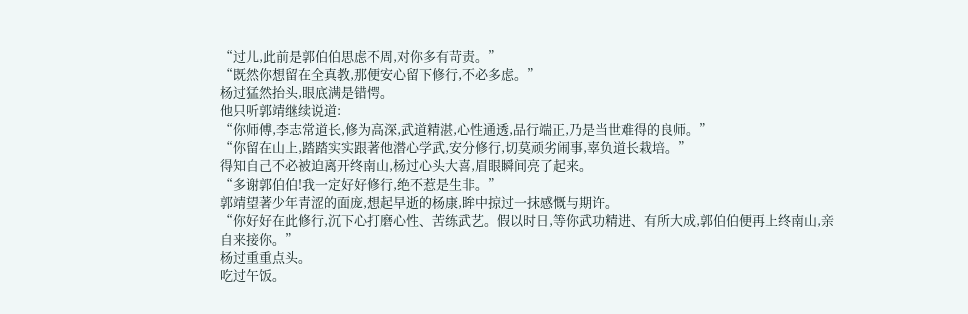“过儿,此前是郭伯伯思虑不周,对你多有苛责。”
“既然你想留在全真教,那便安心留下修行,不必多虑。”
杨过猛然抬头,眼底满是错愕。
他只听郭靖继续说道:
“你师傅,李志常道长,修为高深,武道精湛,心性通透,品行端正,乃是当世难得的良师。”
“你留在山上,踏踏实实跟著他潜心学武,安分修行,切莫顽劣闹事,辜负道长栽培。”
得知自己不必被迫离开终南山,杨过心头大喜,眉眼瞬间亮了起来。
“多谢郭伯伯!我一定好好修行,绝不惹是生非。”
郭靖望著少年青涩的面庞,想起早逝的杨康,眸中掠过一抹感慨与期许。
“你好好在此修行,沉下心打磨心性、苦练武艺。假以时日,等你武功精进、有所大成,郭伯伯便再上终南山,亲自来接你。”
杨过重重点头。
吃过午饭。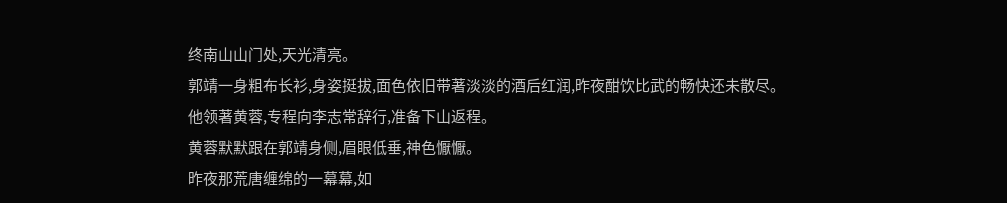终南山山门处,天光清亮。
郭靖一身粗布长衫,身姿挺拔,面色依旧带著淡淡的酒后红润,昨夜酣饮比武的畅快还未散尽。
他领著黄蓉,专程向李志常辞行,准备下山返程。
黄蓉默默跟在郭靖身侧,眉眼低垂,神色懨懨。
昨夜那荒唐缠绵的一幕幕,如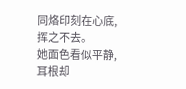同烙印刻在心底,挥之不去。
她面色看似平静,耳根却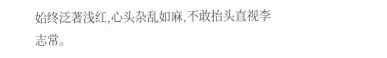始终泛著浅红,心头杂乱如麻,不敢抬头直视李志常。